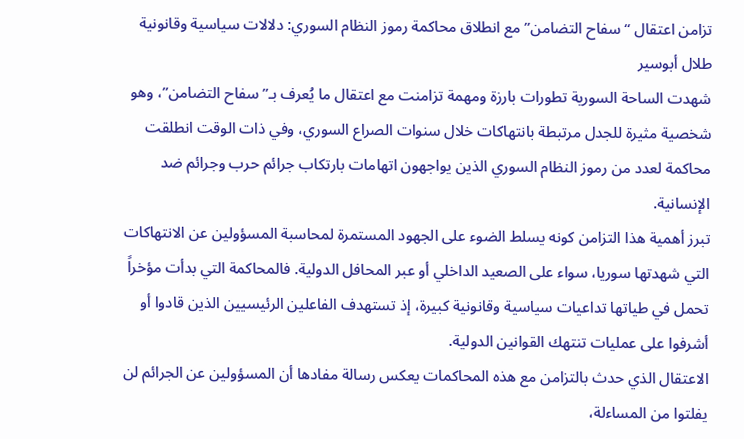تزامن اعتقال “سفاح التضامن” مع انطلاق محاكمة رموز النظام السوري: دلالات سياسية وقانونية
طلال أبوسير
شهدت الساحة السورية تطورات بارزة ومهمة تزامنت مع اعتقال ما يُعرف بـ”سفاح التضامن”، وهو شخصية مثيرة للجدل مرتبطة بانتهاكات خلال سنوات الصراع السوري، وفي ذات الوقت انطلقت محاكمة لعدد من رموز النظام السوري الذين يواجهون اتهامات بارتكاب جرائم حرب وجرائم ضد الإنسانية.
تبرز أهمية هذا التزامن كونه يسلط الضوء على الجهود المستمرة لمحاسبة المسؤولين عن الانتهاكات التي شهدتها سوريا، سواء على الصعيد الداخلي أو عبر المحافل الدولية. فالمحاكمة التي بدأت مؤخراً تحمل في طياتها تداعيات سياسية وقانونية كبيرة، إذ تستهدف الفاعلين الرئيسيين الذين قادوا أو أشرفوا على عمليات تنتهك القوانين الدولية.
الاعتقال الذي حدث بالتزامن مع هذه المحاكمات يعكس رسالة مفادها أن المسؤولين عن الجرائم لن يفلتوا من المساءلة،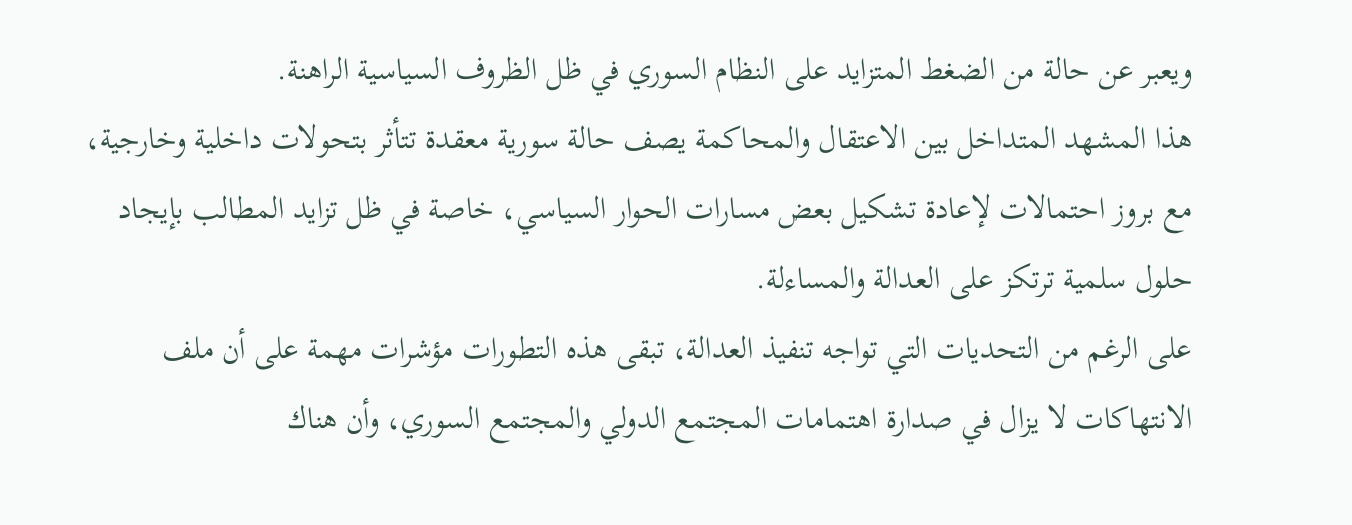ويعبر عن حالة من الضغط المتزايد على النظام السوري في ظل الظروف السياسية الراهنة.
هذا المشهد المتداخل بين الاعتقال والمحاكمة يصف حالة سورية معقدة تتأثر بتحولات داخلية وخارجية، مع بروز احتمالات لإعادة تشكيل بعض مسارات الحوار السياسي، خاصة في ظل تزايد المطالب بإيجاد حلول سلمية ترتكز على العدالة والمساءلة.
على الرغم من التحديات التي تواجه تنفيذ العدالة، تبقى هذه التطورات مؤشرات مهمة على أن ملف الانتهاكات لا يزال في صدارة اهتمامات المجتمع الدولي والمجتمع السوري، وأن هناك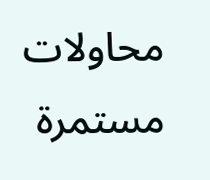محاولات مستمرة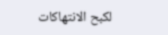لكبح الانتهاكات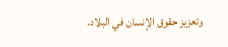وتعزيز حقوق الإنسان في البلاد.